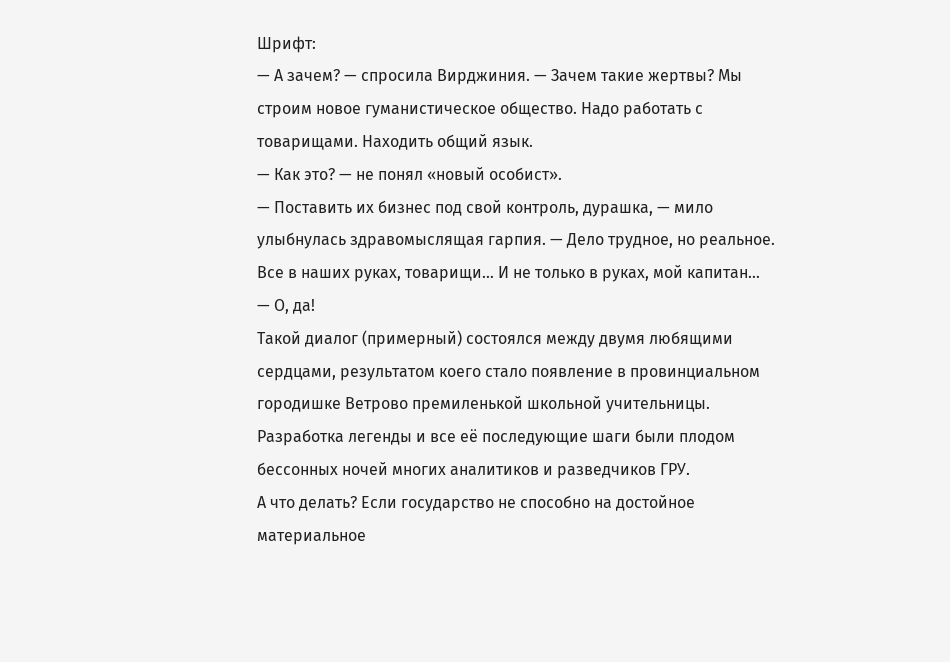Шрифт:
— А зачем? — спросила Вирджиния. — Зачем такие жертвы? Мы строим новое гуманистическое общество. Надо работать с товарищами. Находить общий язык.
— Как это? — не понял «новый особист».
— Поставить их бизнес под свой контроль, дурашка, — мило улыбнулась здравомыслящая гарпия. — Дело трудное, но реальное. Все в наших руках, товарищи… И не только в руках, мой капитан…
— О, да!
Такой диалог (примерный) состоялся между двумя любящими сердцами, результатом коего стало появление в провинциальном городишке Ветрово премиленькой школьной учительницы. Разработка легенды и все её последующие шаги были плодом бессонных ночей многих аналитиков и разведчиков ГРУ.
А что делать? Если государство не способно на достойное материальное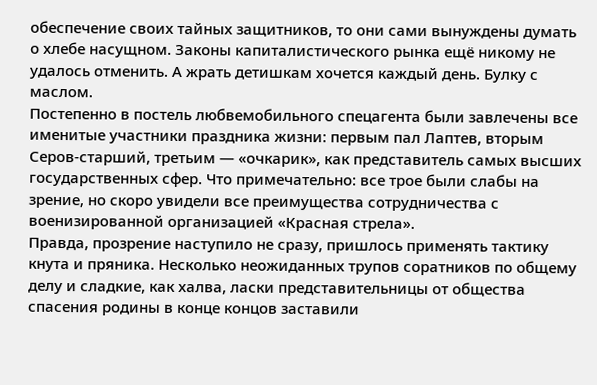обеспечение своих тайных защитников, то они сами вынуждены думать о хлебе насущном. Законы капиталистического рынка ещё никому не удалось отменить. А жрать детишкам хочется каждый день. Булку с маслом.
Постепенно в постель любвемобильного спецагента были завлечены все именитые участники праздника жизни: первым пал Лаптев, вторым Серов-старший, третьим — «очкарик», как представитель самых высших государственных сфер. Что примечательно: все трое были слабы на зрение, но скоро увидели все преимущества сотрудничества с военизированной организацией «Красная стрела».
Правда, прозрение наступило не сразу, пришлось применять тактику кнута и пряника. Несколько неожиданных трупов соратников по общему делу и сладкие, как халва, ласки представительницы от общества спасения родины в конце концов заставили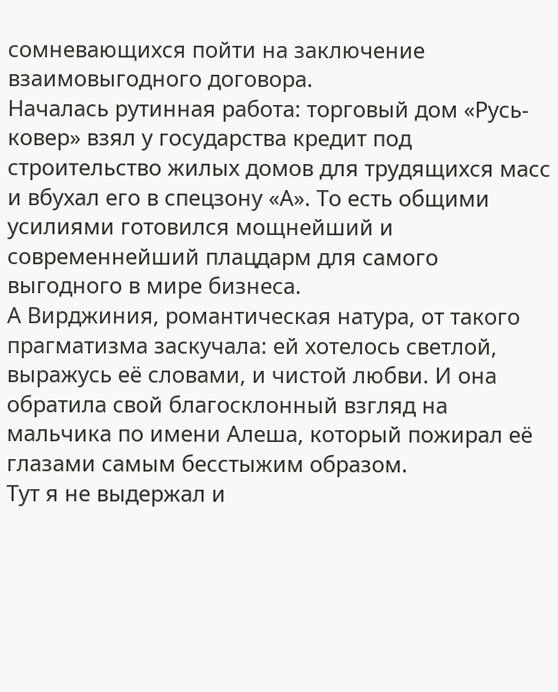сомневающихся пойти на заключение взаимовыгодного договора.
Началась рутинная работа: торговый дом «Русь-ковер» взял у государства кредит под строительство жилых домов для трудящихся масс и вбухал его в спецзону «А». То есть общими усилиями готовился мощнейший и современнейший плацдарм для самого выгодного в мире бизнеса.
А Вирджиния, романтическая натура, от такого прагматизма заскучала: ей хотелось светлой, выражусь её словами, и чистой любви. И она обратила свой благосклонный взгляд на мальчика по имени Алеша, который пожирал её глазами самым бесстыжим образом.
Тут я не выдержал и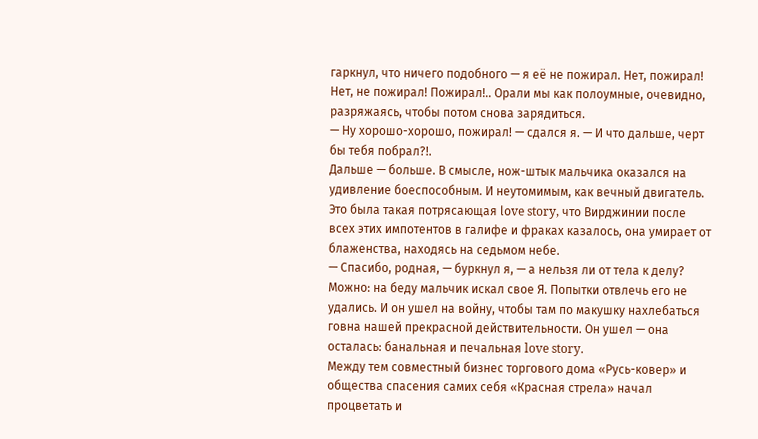гаркнул, что ничего подобного — я её не пожирал. Нет, пожирал! Нет, не пожирал! Пожирал!.. Орали мы как полоумные, очевидно, разряжаясь, чтобы потом снова зарядиться.
— Ну хорошо-хорошо, пожирал! — сдался я. — И что дальше, черт бы тебя побрал?!.
Дальше — больше. В смысле, нож-штык мальчика оказался на удивление боеспособным. И неутомимым, как вечный двигатель. Это была такая потрясающая lоve story, что Вирджинии после всех этих импотентов в галифе и фраках казалось, она умирает от блаженства, находясь на седьмом небе.
— Спасибо, родная, — буркнул я, — а нельзя ли от тела к делу?
Можно: на беду мальчик искал свое Я. Попытки отвлечь его не удались. И он ушел на войну, чтобы там по макушку нахлебаться говна нашей прекрасной действительности. Он ушел — она осталась: банальная и печальная love story.
Между тем совместный бизнес торгового дома «Русь-ковер» и общества спасения самих себя «Красная стрела» начал процветать и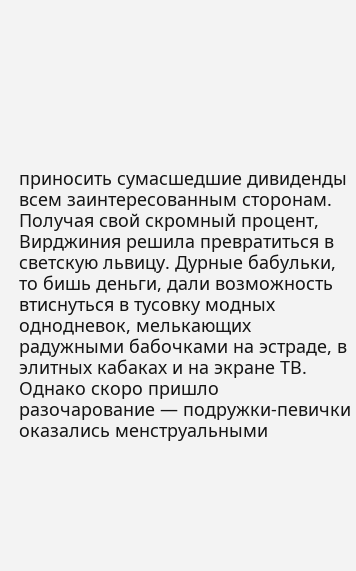приносить сумасшедшие дивиденды всем заинтересованным сторонам.
Получая свой скромный процент, Вирджиния решила превратиться в светскую львицу. Дурные бабульки, то бишь деньги, дали возможность втиснуться в тусовку модных однодневок, мелькающих радужными бабочками на эстраде, в элитных кабаках и на экране ТВ. Однако скоро пришло разочарование — подружки-певички оказались менструальными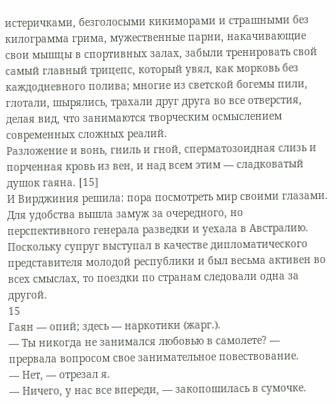истеричками, безголосыми кикиморами и страшными без килограмма грима, мужественные парни, накачивающие свои мышцы в спортивных залах, забыли тренировать свой самый главный трицепс, который увял, как морковь без каждодневного полива; многие из светской богемы пили, глотали, шырялись, трахали друг друга во все отверстия, делая вид, что занимаются творческим осмыслением современных сложных реалий.
Разложение и вонь, гниль и гной, сперматозоидная слизь и порченная кровь из вен, и над всем этим — сладковатый душок гаяна. [15]
И Вирджиния решила: пора посмотреть мир своими глазами. Для удобства вышла замуж за очередного, но перспективного генерала разведки и уехала в Австралию. Поскольку супруг выступал в качестве дипломатического представителя молодой республики и был весьма активен во всех смыслах, то поездки по странам следовали одна за другой.
15
Гаян — опий; здесь — наркотики (жарг.).
— Ты никогда не занимался любовью в самолете? — прервала вопросом свое занимательное повествование.
— Нет, — отрезал я.
— Ничего, у нас все впереди, — закопошилась в сумочке.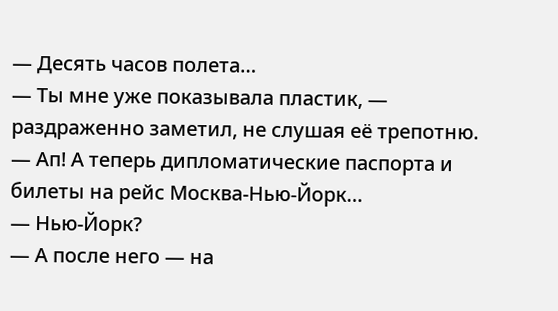— Десять часов полета…
— Ты мне уже показывала пластик, — раздраженно заметил, не слушая её трепотню.
— Ап! А теперь дипломатические паспорта и билеты на рейс Москва-Нью-Йорк…
— Нью-Йорк?
— А после него — на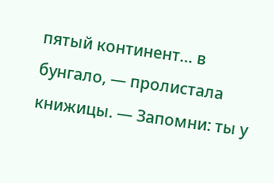пятый континент… в бунгало, — пролистала книжицы. — Запомни: ты у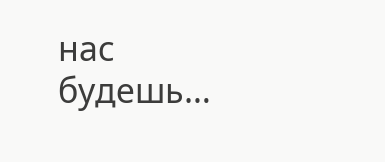нас будешь…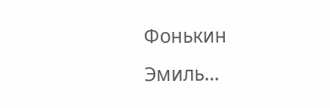Фонькин Эмиль…